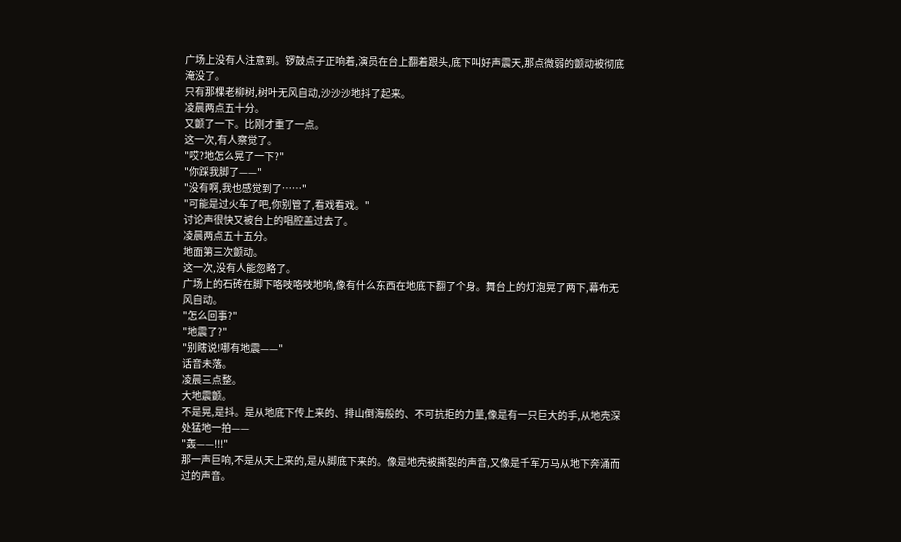广场上没有人注意到。锣鼓点子正响着,演员在台上翻着跟头,底下叫好声震天,那点微弱的颤动被彻底淹没了。
只有那棵老柳树,树叶无风自动,沙沙沙地抖了起来。
凌晨两点五十分。
又颤了一下。比刚才重了一点。
这一次,有人察觉了。
"哎?地怎么晃了一下?"
"你踩我脚了——"
"没有啊,我也感觉到了……"
"可能是过火车了吧,你别管了,看戏看戏。"
讨论声很快又被台上的唱腔盖过去了。
凌晨两点五十五分。
地面第三次颤动。
这一次,没有人能忽略了。
广场上的石砖在脚下咯吱咯吱地响,像有什么东西在地底下翻了个身。舞台上的灯泡晃了两下,幕布无风自动。
"怎么回事?"
"地震了?"
"别瞎说!哪有地震——"
话音未落。
凌晨三点整。
大地震颤。
不是晃,是抖。是从地底下传上来的、排山倒海般的、不可抗拒的力量,像是有一只巨大的手,从地壳深处猛地一拍——
"轰——!!!"
那一声巨响,不是从天上来的,是从脚底下来的。像是地壳被撕裂的声音,又像是千军万马从地下奔涌而过的声音。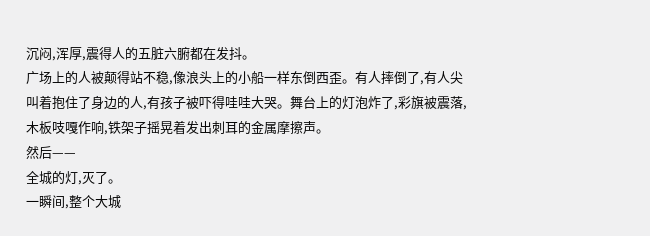沉闷,浑厚,震得人的五脏六腑都在发抖。
广场上的人被颠得站不稳,像浪头上的小船一样东倒西歪。有人摔倒了,有人尖叫着抱住了身边的人,有孩子被吓得哇哇大哭。舞台上的灯泡炸了,彩旗被震落,木板吱嘎作响,铁架子摇晃着发出刺耳的金属摩擦声。
然后——
全城的灯,灭了。
一瞬间,整个大城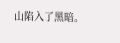山陷入了黑暗。